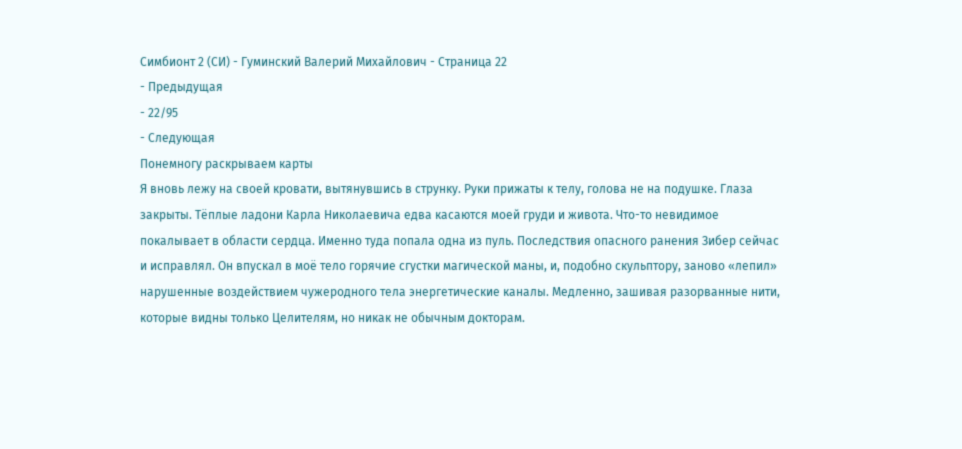Симбионт 2 (СИ) - Гуминский Валерий Михайлович - Страница 22
- Предыдущая
- 22/95
- Следующая
Понемногу раскрываем карты
Я вновь лежу на своей кровати, вытянувшись в струнку. Руки прижаты к телу, голова не на подушке. Глаза закрыты. Тёплые ладони Карла Николаевича едва касаются моей груди и живота. Что-то невидимое покалывает в области сердца. Именно туда попала одна из пуль. Последствия опасного ранения Зибер сейчас и исправлял. Он впускал в моё тело горячие сгустки магической маны, и, подобно скульптору, заново «лепил» нарушенные воздействием чужеродного тела энергетические каналы. Медленно, зашивая разорванные нити, которые видны только Целителям, но никак не обычным докторам.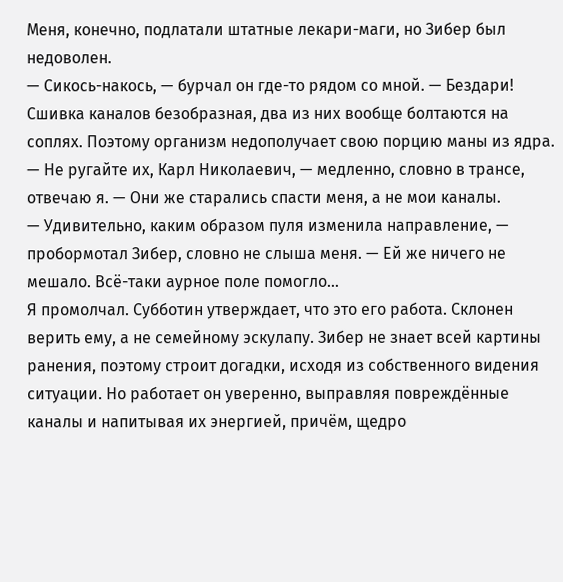Меня, конечно, подлатали штатные лекари-маги, но Зибер был недоволен.
— Сикось-накось, — бурчал он где-то рядом со мной. — Бездари! Сшивка каналов безобразная, два из них вообще болтаются на соплях. Поэтому организм недополучает свою порцию маны из ядра.
— Не ругайте их, Карл Николаевич, — медленно, словно в трансе, отвечаю я. — Они же старались спасти меня, а не мои каналы.
— Удивительно, каким образом пуля изменила направление, — пробормотал Зибер, словно не слыша меня. — Ей же ничего не мешало. Всё-таки аурное поле помогло…
Я промолчал. Субботин утверждает, что это его работа. Склонен верить ему, а не семейному эскулапу. Зибер не знает всей картины ранения, поэтому строит догадки, исходя из собственного видения ситуации. Но работает он уверенно, выправляя повреждённые каналы и напитывая их энергией, причём, щедро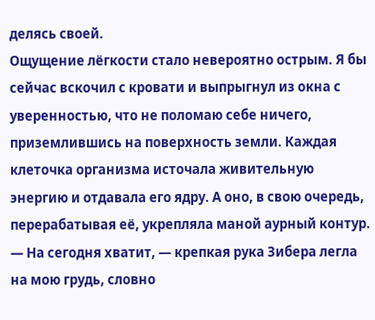делясь своей.
Ощущение лёгкости стало невероятно острым. Я бы сейчас вскочил с кровати и выпрыгнул из окна с уверенностью, что не поломаю себе ничего, приземлившись на поверхность земли. Каждая клеточка организма источала живительную энергию и отдавала его ядру. А оно, в свою очередь, перерабатывая её, укрепляла маной аурный контур.
— На сегодня хватит, — крепкая рука Зибера легла на мою грудь, словно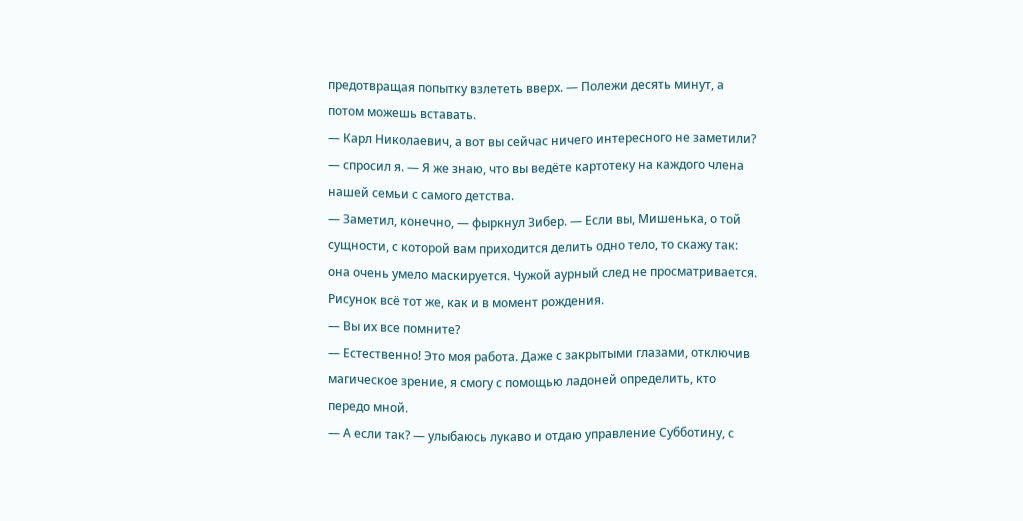предотвращая попытку взлететь вверх. — Полежи десять минут, а потом можешь вставать.
— Карл Николаевич, а вот вы сейчас ничего интересного не заметили? — спросил я. — Я же знаю, что вы ведёте картотеку на каждого члена нашей семьи с самого детства.
— Заметил, конечно, — фыркнул Зибер. — Если вы, Мишенька, о той сущности, с которой вам приходится делить одно тело, то скажу так: она очень умело маскируется. Чужой аурный след не просматривается. Рисунок всё тот же, как и в момент рождения.
— Вы их все помните?
— Естественно! Это моя работа. Даже с закрытыми глазами, отключив магическое зрение, я смогу с помощью ладоней определить, кто передо мной.
— А если так? — улыбаюсь лукаво и отдаю управление Субботину, с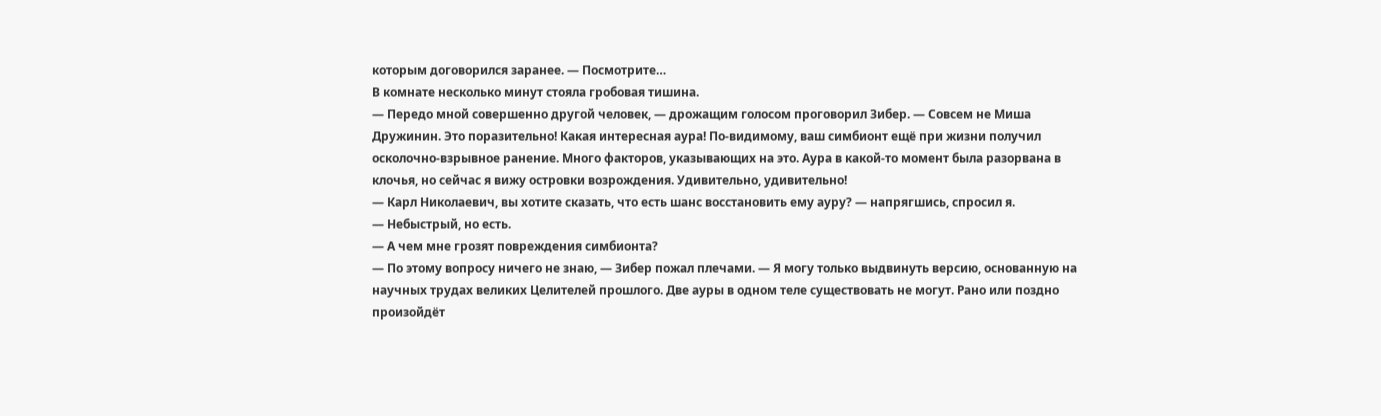которым договорился заранее. — Посмотрите…
В комнате несколько минут стояла гробовая тишина.
— Передо мной совершенно другой человек, — дрожащим голосом проговорил Зибер. — Совсем не Миша Дружинин. Это поразительно! Какая интересная аура! По-видимому, ваш симбионт ещё при жизни получил осколочно-взрывное ранение. Много факторов, указывающих на это. Аура в какой-то момент была разорвана в клочья, но сейчас я вижу островки возрождения. Удивительно, удивительно!
— Карл Николаевич, вы хотите сказать, что есть шанс восстановить ему ауру? — напрягшись, спросил я.
— Небыстрый, но есть.
— А чем мне грозят повреждения симбионта?
— По этому вопросу ничего не знаю, — Зибер пожал плечами. — Я могу только выдвинуть версию, основанную на научных трудах великих Целителей прошлого. Две ауры в одном теле существовать не могут. Рано или поздно произойдёт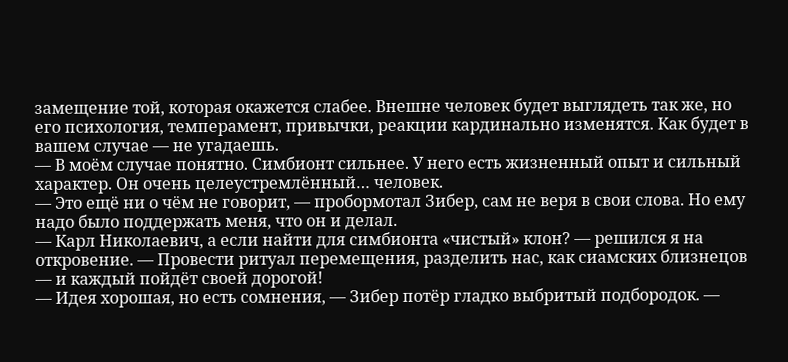замещение той, которая окажется слабее. Внешне человек будет выглядеть так же, но его психология, темперамент, привычки, реакции кардинально изменятся. Как будет в вашем случае — не угадаешь.
— В моём случае понятно. Симбионт сильнее. У него есть жизненный опыт и сильный характер. Он очень целеустремлённый… человек.
— Это ещё ни о чём не говорит, — пробормотал Зибер, сам не веря в свои слова. Но ему надо было поддержать меня, что он и делал.
— Карл Николаевич, а если найти для симбионта «чистый» клон? — решился я на откровение. — Провести ритуал перемещения, разделить нас, как сиамских близнецов — и каждый пойдёт своей дорогой!
— Идея хорошая, но есть сомнения, — Зибер потёр гладко выбритый подбородок. —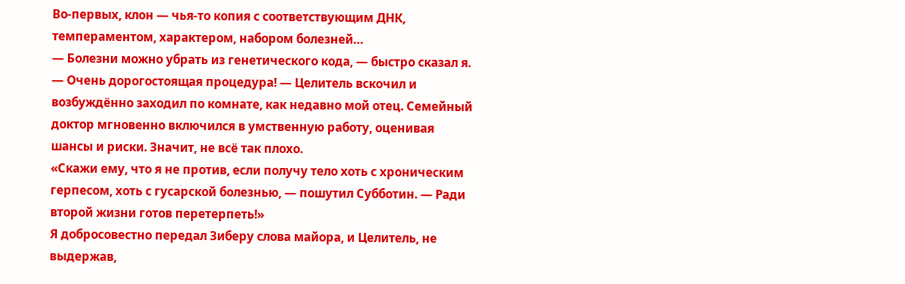Во-первых, клон — чья-то копия с соответствующим ДНК, темпераментом, характером, набором болезней…
— Болезни можно убрать из генетического кода, — быстро сказал я.
— Очень дорогостоящая процедура! — Целитель вскочил и возбуждённо заходил по комнате, как недавно мой отец. Семейный доктор мгновенно включился в умственную работу, оценивая шансы и риски. Значит, не всё так плохо.
«Скажи ему, что я не против, если получу тело хоть с хроническим герпесом, хоть с гусарской болезнью, — пошутил Субботин. — Ради второй жизни готов перетерпеть!»
Я добросовестно передал Зиберу слова майора, и Целитель, не выдержав,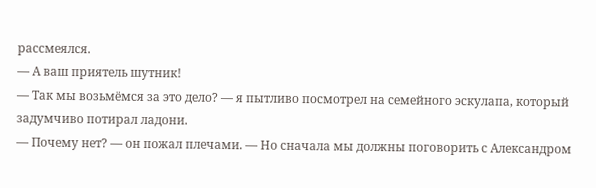рассмеялся.
— А ваш приятель шутник!
— Так мы возьмёмся за это дело? — я пытливо посмотрел на семейного эскулапа, который задумчиво потирал ладони.
— Почему нет? — он пожал плечами. — Но сначала мы должны поговорить с Александром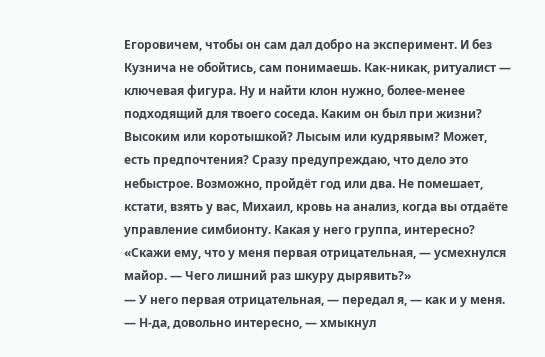Егоровичем, чтобы он сам дал добро на эксперимент. И без Кузнича не обойтись, сам понимаешь. Как-никак, ритуалист — ключевая фигура. Ну и найти клон нужно, более-менее подходящий для твоего соседа. Каким он был при жизни? Высоким или коротышкой? Лысым или кудрявым? Может, есть предпочтения? Сразу предупреждаю, что дело это небыстрое. Возможно, пройдёт год или два. Не помешает, кстати, взять у вас, Михаил, кровь на анализ, когда вы отдаёте управление симбионту. Какая у него группа, интересно?
«Скажи ему, что у меня первая отрицательная, — усмехнулся майор. — Чего лишний раз шкуру дырявить?»
— У него первая отрицательная, — передал я, — как и у меня.
— Н-да, довольно интересно, — хмыкнул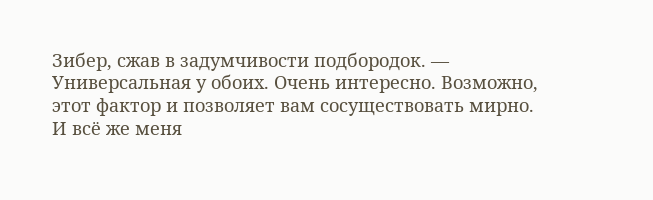Зибер, сжав в задумчивости подбородок. — Универсальная у обоих. Очень интересно. Возможно, этот фактор и позволяет вам сосуществовать мирно. И всё же меня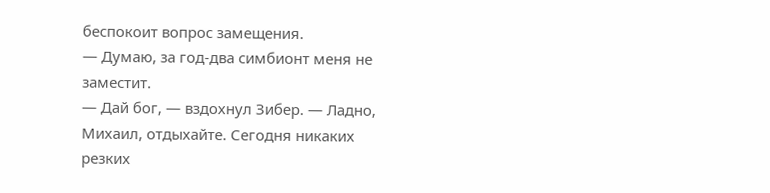беспокоит вопрос замещения.
— Думаю, за год-два симбионт меня не заместит.
— Дай бог, — вздохнул Зибер. — Ладно, Михаил, отдыхайте. Сегодня никаких резких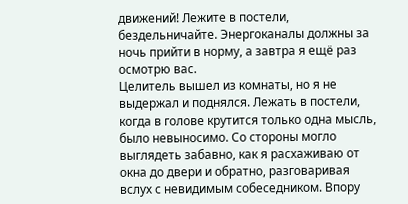движений! Лежите в постели, бездельничайте. Энергоканалы должны за ночь прийти в норму, а завтра я ещё раз осмотрю вас.
Целитель вышел из комнаты, но я не выдержал и поднялся. Лежать в постели, когда в голове крутится только одна мысль, было невыносимо. Со стороны могло выглядеть забавно, как я расхаживаю от окна до двери и обратно, разговаривая вслух с невидимым собеседником. Впору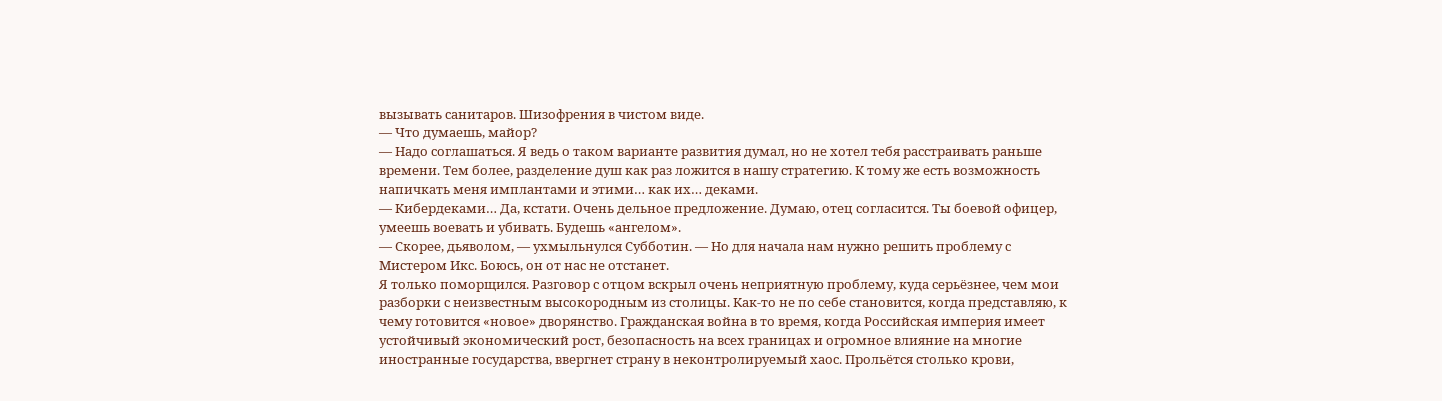вызывать санитаров. Шизофрения в чистом виде.
— Что думаешь, майор?
— Надо соглашаться. Я ведь о таком варианте развития думал, но не хотел тебя расстраивать раньше времени. Тем более, разделение душ как раз ложится в нашу стратегию. К тому же есть возможность напичкать меня имплантами и этими… как их… деками.
— Кибердеками… Да, кстати. Очень дельное предложение. Думаю, отец согласится. Ты боевой офицер, умеешь воевать и убивать. Будешь «ангелом».
— Скорее, дьяволом, — ухмыльнулся Субботин. — Но для начала нам нужно решить проблему с Мистером Икс. Боюсь, он от нас не отстанет.
Я только поморщился. Разговор с отцом вскрыл очень неприятную проблему, куда серьёзнее, чем мои разборки с неизвестным высокородным из столицы. Как-то не по себе становится, когда представляю, к чему готовится «новое» дворянство. Гражданская война в то время, когда Российская империя имеет устойчивый экономический рост, безопасность на всех границах и огромное влияние на многие иностранные государства, ввергнет страну в неконтролируемый хаос. Прольётся столько крови,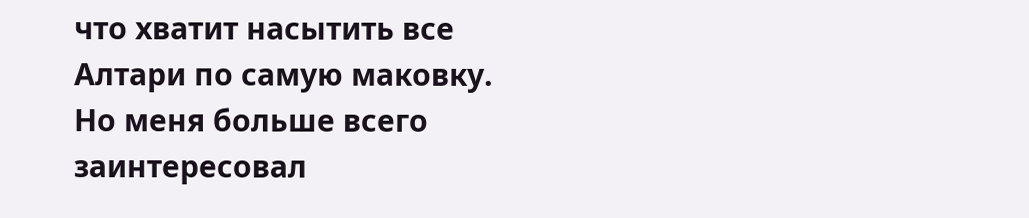что хватит насытить все Алтари по самую маковку. Но меня больше всего заинтересовал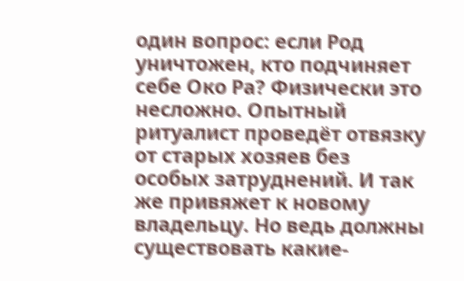один вопрос: если Род уничтожен, кто подчиняет себе Око Ра? Физически это несложно. Опытный ритуалист проведёт отвязку от старых хозяев без особых затруднений. И так же привяжет к новому владельцу. Но ведь должны существовать какие-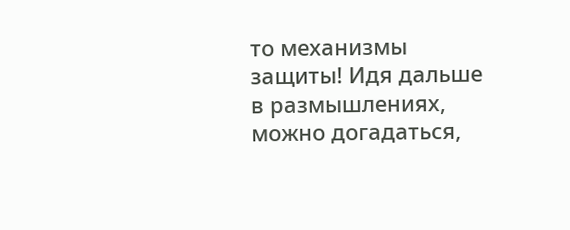то механизмы защиты! Идя дальше в размышлениях, можно догадаться,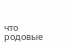что родовые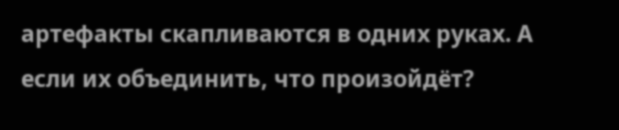артефакты скапливаются в одних руках. А если их объединить, что произойдёт?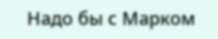Надо бы с Марком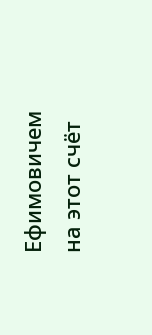Ефимовичем на этот счёт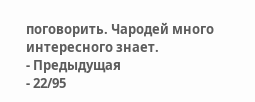поговорить. Чародей много интересного знает.
- Предыдущая
- 22/95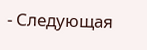- Следующая